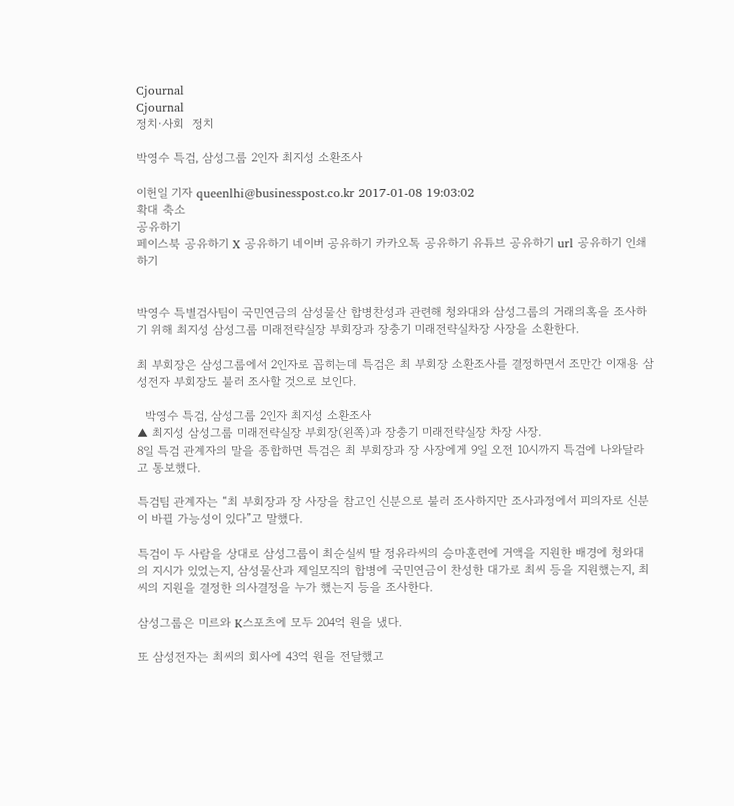Cjournal
Cjournal
정치·사회  정치

박영수 특검, 삼성그룹 2인자 최지성 소환조사

이헌일 기자 queenlhi@businesspost.co.kr 2017-01-08 19:03:02
확대 축소
공유하기
페이스북 공유하기 X 공유하기 네이버 공유하기 카카오톡 공유하기 유튜브 공유하기 url 공유하기 인쇄하기


박영수 특별검사팀이 국민연금의 삼성물산 합병찬성과 관련해 청와대와 삼성그룹의 거래의혹을 조사하기 위해 최지성 삼성그룹 미래전략실장 부회장과 장충기 미래전략실차장 사장을 소환한다.

최 부회장은 삼성그룹에서 2인자로 꼽히는데 특검은 최 부회장 소환조사를 결정하면서 조만간 이재용 삼성전자 부회장도 불러 조사할 것으로 보인다.

  박영수 특검, 삼성그룹 2인자 최지성 소환조사
▲ 최지성 삼성그룹 미래전략실장 부회장(왼쪽)과 장충기 미래전략실장 차장 사장.
8일 특검 관계자의 말을 종합하면 특검은 최 부회장과 장 사장에게 9일 오전 10시까지 특검에 나와달라고 통보했다.

특검팀 관계자는 “최 부회장과 장 사장을 참고인 신분으로 불러 조사하지만 조사과정에서 피의자로 신분이 바뀔 가능성이 있다”고 말했다.

특검이 두 사람을 상대로 삼성그룹이 최순실씨 딸 정유라씨의 승마훈련에 거액을 지원한 배경에 청와대의 지시가 있었는지, 삼성물산과 제일모직의 합병에 국민연금이 찬성한 대가로 최씨 등을 지원했는지, 최씨의 지원을 결정한 의사결정을 누가 했는지 등을 조사한다.

삼성그룹은 미르와 K스포츠에 모두 204억 원을 냈다.

또 삼성전자는 최씨의 회사에 43억 원을 전달했고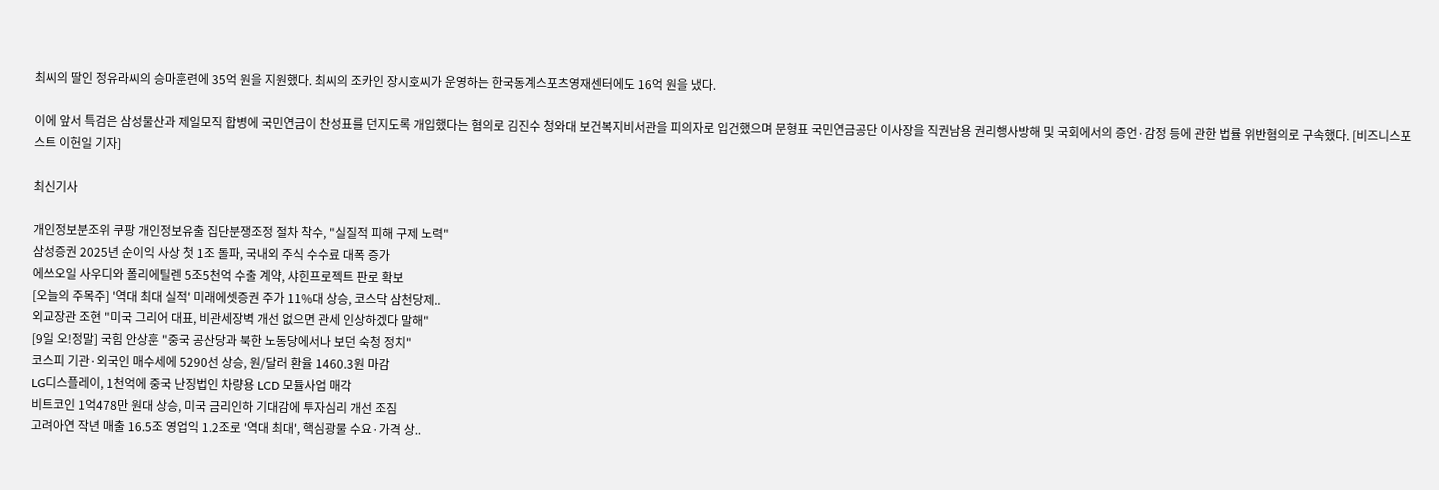최씨의 딸인 정유라씨의 승마훈련에 35억 원을 지원했다. 최씨의 조카인 장시호씨가 운영하는 한국동계스포츠영재센터에도 16억 원을 냈다.

이에 앞서 특검은 삼성물산과 제일모직 합병에 국민연금이 찬성표를 던지도록 개입했다는 혐의로 김진수 청와대 보건복지비서관을 피의자로 입건했으며 문형표 국민연금공단 이사장을 직권남용 권리행사방해 및 국회에서의 증언·감정 등에 관한 법률 위반혐의로 구속했다. [비즈니스포스트 이헌일 기자]

최신기사

개인정보분조위 쿠팡 개인정보유출 집단분쟁조정 절차 착수, "실질적 피해 구제 노력"
삼성증권 2025년 순이익 사상 첫 1조 돌파, 국내외 주식 수수료 대폭 증가
에쓰오일 사우디와 폴리에틸렌 5조5천억 수출 계약, 샤힌프로젝트 판로 확보
[오늘의 주목주] '역대 최대 실적' 미래에셋증권 주가 11%대 상승, 코스닥 삼천당제..
외교장관 조현 "미국 그리어 대표, 비관세장벽 개선 없으면 관세 인상하겠다 말해"
[9일 오!정말] 국힘 안상훈 "중국 공산당과 북한 노동당에서나 보던 숙청 정치"
코스피 기관·외국인 매수세에 5290선 상승, 원/달러 환율 1460.3원 마감
LG디스플레이, 1천억에 중국 난징법인 차량용 LCD 모듈사업 매각
비트코인 1억478만 원대 상승, 미국 금리인하 기대감에 투자심리 개선 조짐
고려아연 작년 매출 16.5조 영업익 1.2조로 '역대 최대', 핵심광물 수요·가격 상..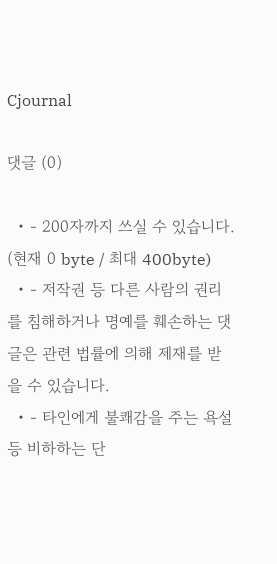Cjournal

댓글 (0)

  • - 200자까지 쓰실 수 있습니다. (현재 0 byte / 최대 400byte)
  • - 저작권 등 다른 사람의 권리를 침해하거나 명예를 훼손하는 댓글은 관련 법률에 의해 제재를 받을 수 있습니다.
  • - 타인에게 불쾌감을 주는 욕설 등 비하하는 단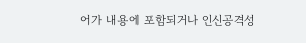어가 내용에 포함되거나 인신공격성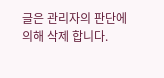글은 관리자의 판단에 의해 삭제 합니다.